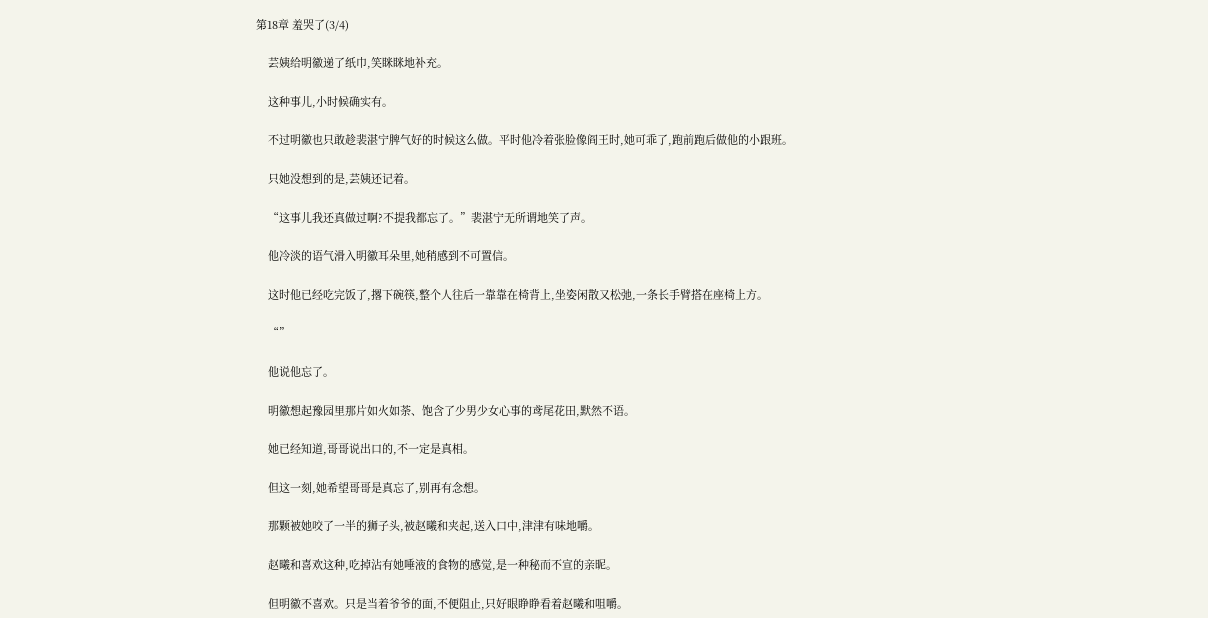第18章 羞哭了(3/4)

    芸姨给明徽递了纸巾,笑眯眯地补充。

    这种事儿,小时候确实有。

    不过明徽也只敢趁裴湛宁脾气好的时候这么做。平时他冷着张脸像阎王时,她可乖了,跑前跑后做他的小跟班。

    只她没想到的是,芸姨还记着。

    “这事儿我还真做过啊?不提我都忘了。”裴湛宁无所谓地笑了声。

    他冷淡的语气滑入明徽耳朵里,她稍感到不可置信。

    这时他已经吃完饭了,撂下碗筷,整个人往后一靠靠在椅背上,坐姿闲散又松弛,一条长手臂搭在座椅上方。

    “”

    他说他忘了。

    明徽想起豫园里那片如火如荼、饱含了少男少女心事的鸢尾花田,默然不语。

    她已经知道,哥哥说出口的,不一定是真相。

    但这一刻,她希望哥哥是真忘了,别再有念想。

    那颗被她咬了一半的狮子头,被赵曦和夹起,送入口中,津津有味地嚼。

    赵曦和喜欢这种,吃掉沾有她唾液的食物的感觉,是一种秘而不宣的亲昵。

    但明徽不喜欢。只是当着爷爷的面,不便阻止,只好眼睁睁看着赵曦和咀嚼。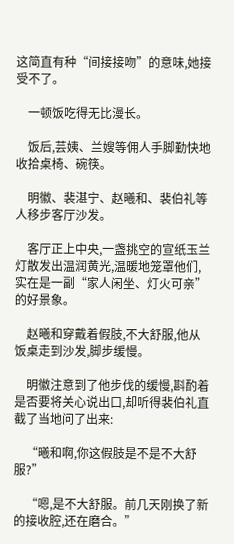这简直有种“间接接吻”的意味,她接受不了。

    一顿饭吃得无比漫长。

    饭后,芸姨、兰嫂等佣人手脚勤快地收拾桌椅、碗筷。

    明徽、裴湛宁、赵曦和、裴伯礼等人移步客厅沙发。

    客厅正上中央,一盏挑空的宣纸玉兰灯散发出温润黄光,温暖地笼罩他们,实在是一副“家人闲坐、灯火可亲”的好景象。

    赵曦和穿戴着假肢,不大舒服,他从饭桌走到沙发,脚步缓慢。

    明徽注意到了他步伐的缓慢,斟酌着是否要将关心说出口,却听得裴伯礼直截了当地问了出来:

    “曦和啊,你这假肢是不是不大舒服?”

    “嗯,是不大舒服。前几天刚换了新的接收腔,还在磨合。”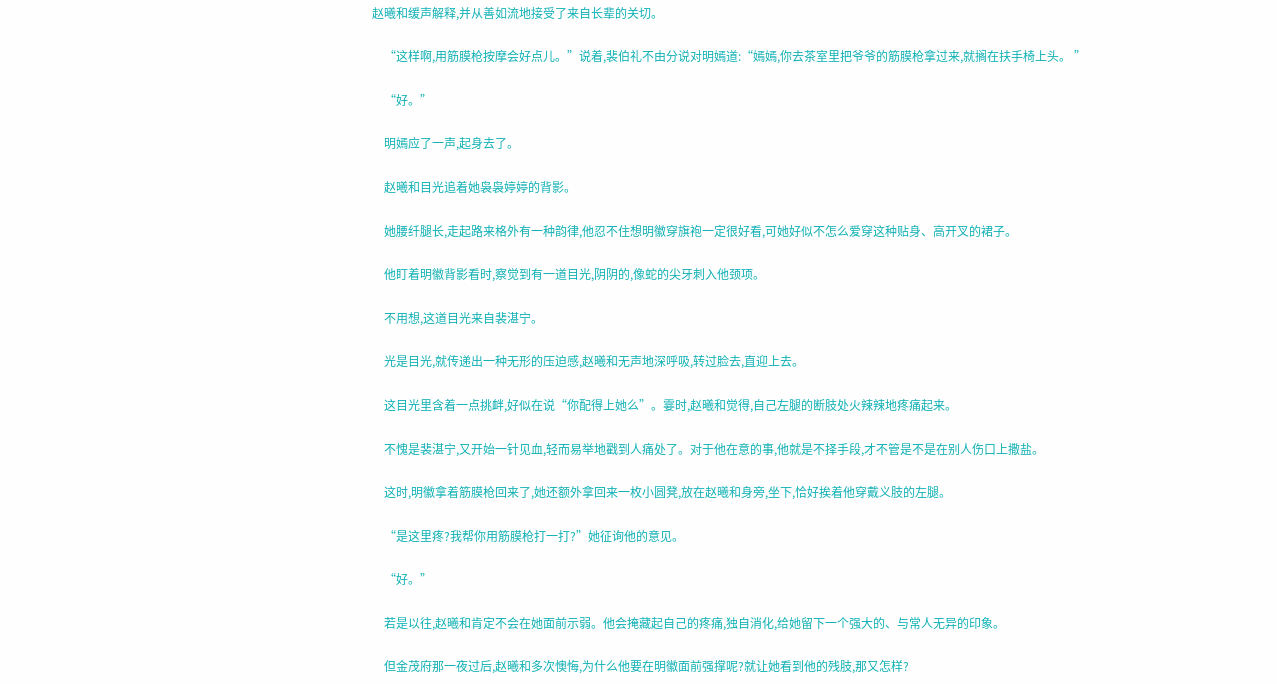赵曦和缓声解释,并从善如流地接受了来自长辈的关切。

    “这样啊,用筋膜枪按摩会好点儿。”说着,裴伯礼不由分说对明嫣道:“嫣嫣,你去茶室里把爷爷的筋膜枪拿过来,就搁在扶手椅上头。 ”

    “好。”

    明嫣应了一声,起身去了。

    赵曦和目光追着她袅袅婷婷的背影。

    她腰纤腿长,走起路来格外有一种韵律,他忍不住想明徽穿旗袍一定很好看,可她好似不怎么爱穿这种贴身、高开叉的裙子。

    他盯着明徽背影看时,察觉到有一道目光,阴阴的,像蛇的尖牙刺入他颈项。

    不用想,这道目光来自裴湛宁。

    光是目光,就传递出一种无形的压迫感,赵曦和无声地深呼吸,转过脸去,直迎上去。

    这目光里含着一点挑衅,好似在说“你配得上她么”。霎时,赵曦和觉得,自己左腿的断肢处火辣辣地疼痛起来。

    不愧是裴湛宁,又开始一针见血,轻而易举地戳到人痛处了。对于他在意的事,他就是不择手段,才不管是不是在别人伤口上撒盐。

    这时,明徽拿着筋膜枪回来了,她还额外拿回来一枚小圆凳,放在赵曦和身旁,坐下,恰好挨着他穿戴义肢的左腿。

    “是这里疼?我帮你用筋膜枪打一打?”她征询他的意见。

    “好。”

    若是以往,赵曦和肯定不会在她面前示弱。他会掩藏起自己的疼痛,独自消化,给她留下一个强大的、与常人无异的印象。

    但金茂府那一夜过后,赵曦和多次懊悔,为什么他要在明徽面前强撑呢?就让她看到他的残肢,那又怎样?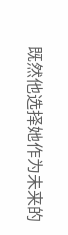既然他选择她作为未来的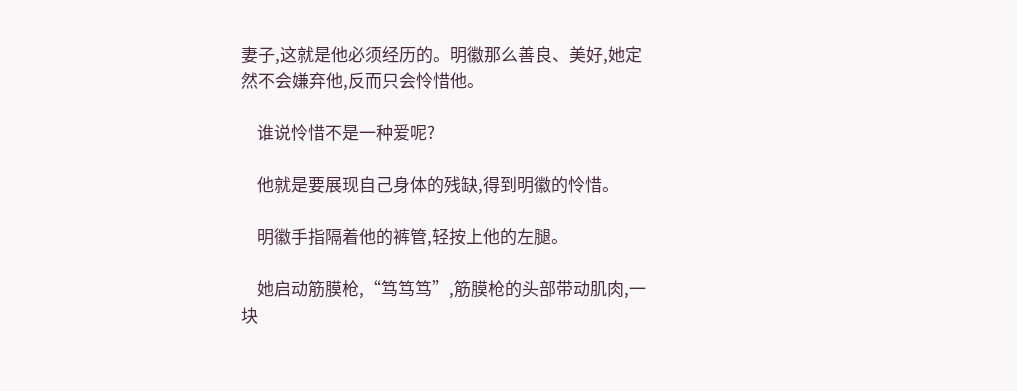妻子,这就是他必须经历的。明徽那么善良、美好,她定然不会嫌弃他,反而只会怜惜他。

    谁说怜惜不是一种爱呢?

    他就是要展现自己身体的残缺,得到明徽的怜惜。

    明徽手指隔着他的裤管,轻按上他的左腿。

    她启动筋膜枪,“笃笃笃”,筋膜枪的头部带动肌肉,一块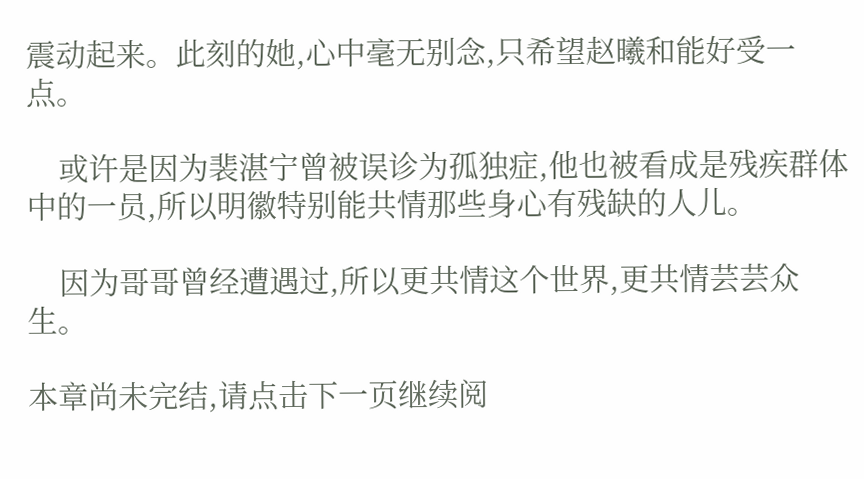震动起来。此刻的她,心中毫无别念,只希望赵曦和能好受一点。

    或许是因为裴湛宁曾被误诊为孤独症,他也被看成是残疾群体中的一员,所以明徽特别能共情那些身心有残缺的人儿。

    因为哥哥曾经遭遇过,所以更共情这个世界,更共情芸芸众生。

本章尚未完结,请点击下一页继续阅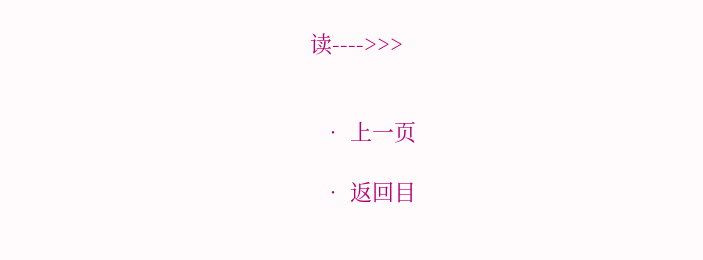读---->>>


  • 上一页

  • 返回目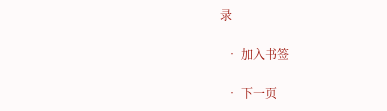录

  • 加入书签

  • 下一页